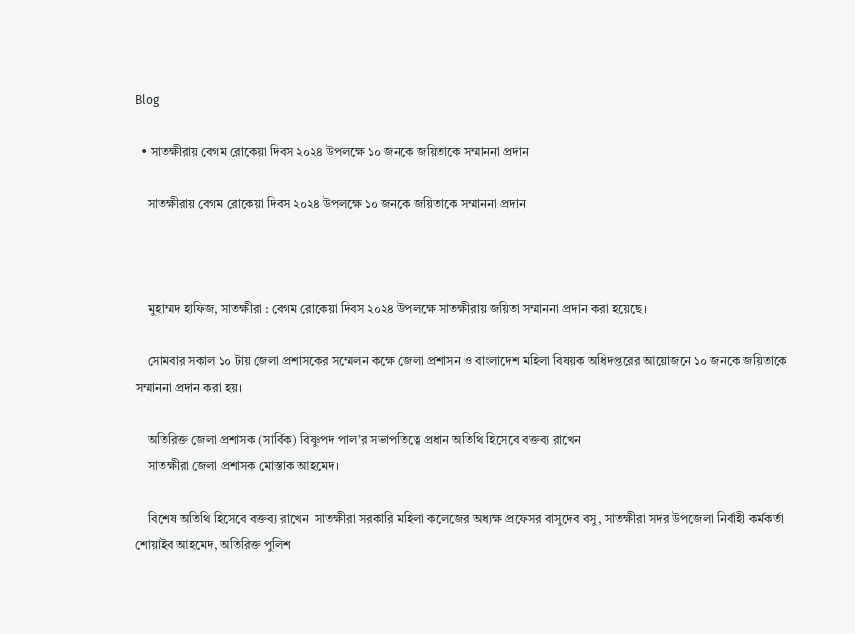Blog

  • সাতক্ষীরায় বেগম রোকেয়া দিবস ২০২৪ উপলক্ষে ১০ জনকে জয়িতাকে সম্মাননা প্রদান

    সাতক্ষীরায় বেগম রোকেয়া দিবস ২০২৪ উপলক্ষে ১০ জনকে জয়িতাকে সম্মাননা প্রদান



    মুহাম্মদ হাফিজ, সাতক্ষীরা : বেগম রোকেয়া দিবস ২০২৪ উপলক্ষে সাতক্ষীরায় জয়িতা সম্মাননা প্রদান করা হয়েছে।

    সোমবার সকাল ১০ টায় জেলা প্রশাসকের সম্মেলন কক্ষে জেলা প্রশাসন ও বাংলাদেশ মহিলা বিষয়ক অধিদপ্তরের আয়োজনে ১০ জনকে জয়িতাকে সম্মাননা প্রদান করা হয়।

    অতিরিক্ত জেলা প্রশাসক (সার্বিক) বিষ্ণুপদ পাল’র সভাপতিত্বে প্রধান অতিথি হিসেবে বক্তব্য রাখেন
    সাতক্ষীরা জেলা প্রশাসক মোস্তাক আহমেদ।

    বিশেষ অতিথি হিসেবে বক্তব্য রাখেন  সাতক্ষীরা সরকারি মহিলা কলেজের অধ্যক্ষ প্রফেসর বাসুদেব বসু, সাতক্ষীরা সদর উপজেলা নির্বাহী কর্মকর্তা শোয়াইব আহমেদ, অতিরিক্ত পুলিশ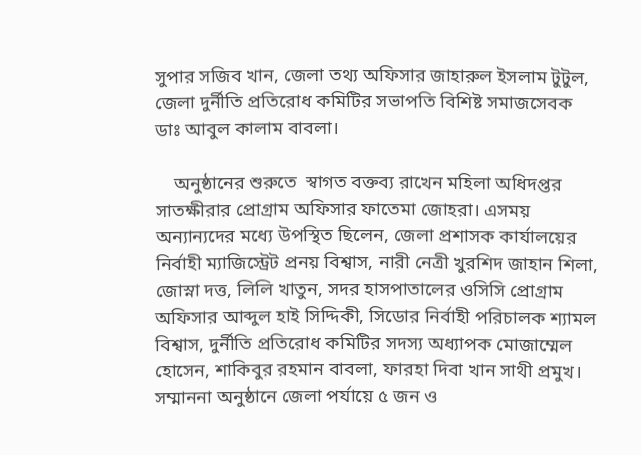সুপার সজিব খান, জেলা তথ্য অফিসার জাহারুল ইসলাম টুটুল, জেলা দুর্নীতি প্রতিরোধ কমিটির সভাপতি বিশিষ্ট সমাজসেবক ডাঃ আবুল কালাম বাবলা।

    অনুষ্ঠানের শুরুতে  স্বাগত বক্তব্য রাখেন মহিলা অধিদপ্তর সাতক্ষীরার প্রোগ্রাম অফিসার ফাতেমা জোহরা। এসময় অন্যান্যদের মধ্যে উপস্থিত ছিলেন, জেলা প্রশাসক কার্যালয়ের নির্বাহী ম্যাজিস্ট্রেট প্রনয় বিশ্বাস, নারী নেত্রী খুরশিদ জাহান শিলা, জোস্না দত্ত, লিলি খাতুন, সদর হাসপাতালের ওসিসি প্রোগ্রাম অফিসার আব্দুল হাই সিদ্দিকী, সিডোর নির্বাহী পরিচালক শ্যামল বিশ্বাস, দুর্নীতি প্রতিরোধ কমিটির সদস্য অধ্যাপক মোজাম্মেল হোসেন, শাকিবুর রহমান বাবলা, ফারহা দিবা খান সাথী প্রমুখ। সম্মাননা অনুষ্ঠানে জেলা পর্যায়ে ৫ জন ও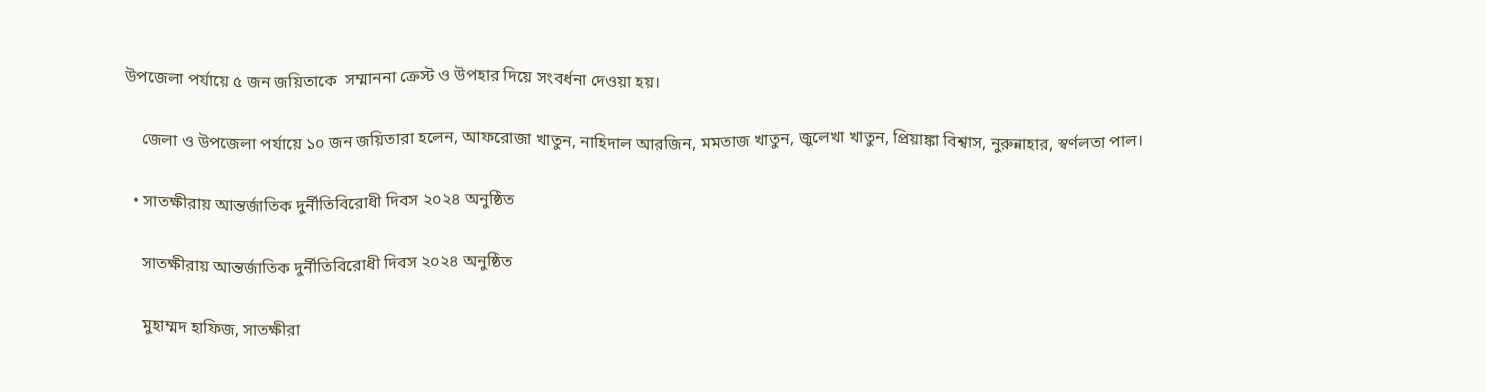উপজেলা পর্যায়ে ৫ জন জয়িতাকে  সম্মাননা ক্রেস্ট ও উপহার দিয়ে সংবর্ধনা দেওয়া হয়।

    জেলা ও উপজেলা পর্যায়ে ১০ জন জয়িতারা হলেন, আফরোজা খাতুন, নাহিদাল আরজিন, মমতাজ খাতুন, জুলেখা খাতুন, প্রিয়াঙ্কা বিশ্বাস, নুরুন্নাহার, স্বর্ণলতা পাল।

  • সাতক্ষীরায় আন্তর্জাতিক দুর্নীতিবিরোধী দিবস ২০২৪ অনুষ্ঠিত

    সাতক্ষীরায় আন্তর্জাতিক দুর্নীতিবিরোধী দিবস ২০২৪ অনুষ্ঠিত

    মুহাম্মদ হাফিজ, সাতক্ষীরা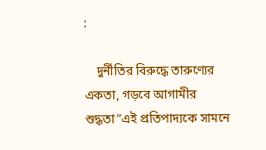:

    দুর্নীতির বিরুদ্ধে তারুণ্যের একতা, গড়বে আগামীর শুদ্ধতা”এই প্রতিপাদ্যকে সামনে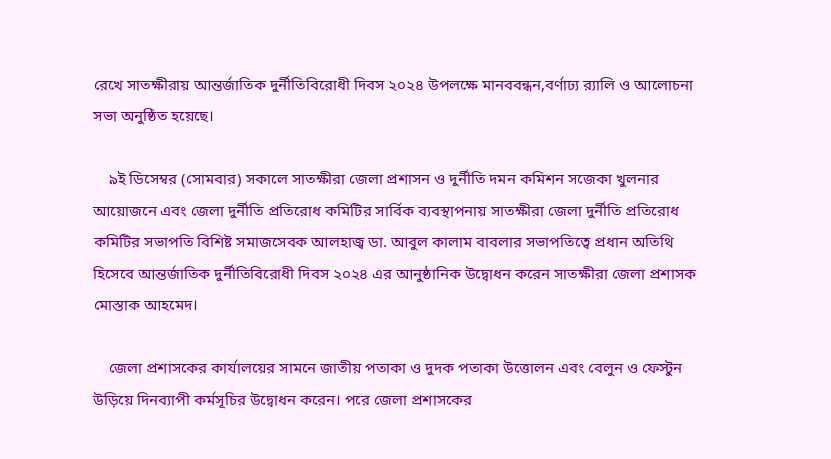রেখে সাতক্ষীরায় আন্তর্জাতিক দুর্নীতিবিরোধী দিবস ২০২৪ উপলক্ষে মানববন্ধন,বর্ণাঢ্য র‍্যালি ও আলোচনা সভা অনুষ্ঠিত হয়েছে।

    ৯ই ডিসেম্বর (সোমবার) সকালে সাতক্ষীরা জেলা প্রশাসন ও দুর্নীতি দমন কমিশন সজেকা খুলনার আয়োজনে এবং জেলা দুর্নীতি প্রতিরোধ কমিটির সার্বিক ব্যবস্থাপনায় সাতক্ষীরা জেলা দুর্নীতি প্রতিরোধ কমিটির সভাপতি বিশিষ্ট সমাজসেবক আলহাজ্ব ডা. আবুল কালাম বাবলার সভাপতিত্বে প্রধান অতিথি হিসেবে আন্তর্জাতিক দুর্নীতিবিরোধী দিবস ২০২৪ এর আনুষ্ঠানিক উদ্বোধন করেন সাতক্ষীরা জেলা প্রশাসক মোস্তাক আহমেদ।

    জেলা প্রশাসকের কার্যালয়ের সামনে জাতীয় পতাকা ও দুদক পতাকা উত্তোলন এবং বেলুন ও ফেস্টুন উড়িয়ে দিনব্যাপী কর্মসূচির উদ্বোধন করেন। পরে জেলা প্রশাসকের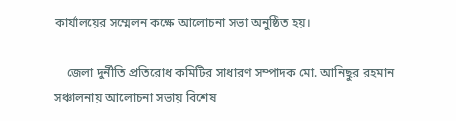কার্যালয়ের সম্মেলন কক্ষে আলোচনা সভা অনুষ্ঠিত হয়।

    জেলা দুর্নীতি প্রতিরোধ কমিটির সাধারণ সম্পাদক মো. আনিছুর রহমান সঞ্চালনায় আলোচনা সভায় বিশেষ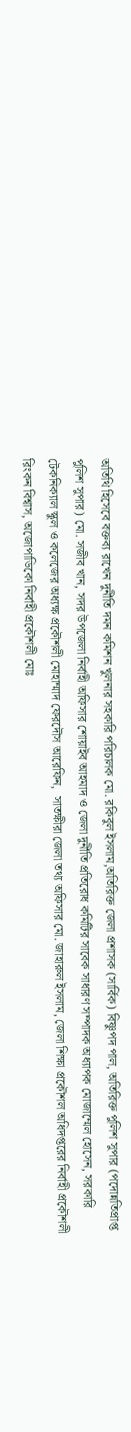অতিথি হিসেবে বক্তব্য রাখেন দুর্নীতি দমন কমিশন খুলনার সহকারি পরিচালক মো. রকিবুল ইসলাম,অতিরিক্ত জেলা প্রশাসক (সার্বিক) বিষ্ণুপদ পাল, অতিরিক্ত পুলিশ সুপার (পদোন্নতিপ্রাপ্ত পুলিশ সুপার) মো. সজীব খান, সদর উপজেলা নির্বাহী অফিসার শোয়াইব আহমাদ ও জেলা দুর্নীতি প্রতিরোধ কমিটির সাবেক সাধারণ সম্পাদক অধ্যাপক মোজাম্মেল হোসেন, সরকারি টেকনিক্যাল স্কুল ও কলেজের অধ্যক্ষ প্রকৌশলী মোহাম্মাদ ফেরদৌস আরেফিন,  সাতক্ষীরা জেলা তথ্য অফিসার মো. জাহারুল ইসলাম, জেলা শিক্ষা প্রকৌশল অধিদপ্তরের নির্বাহী প্রকৌশলী রিংকন বিশ্বাস, অজোপাডিকো নির্বাহী প্রকৌশলী মোঃ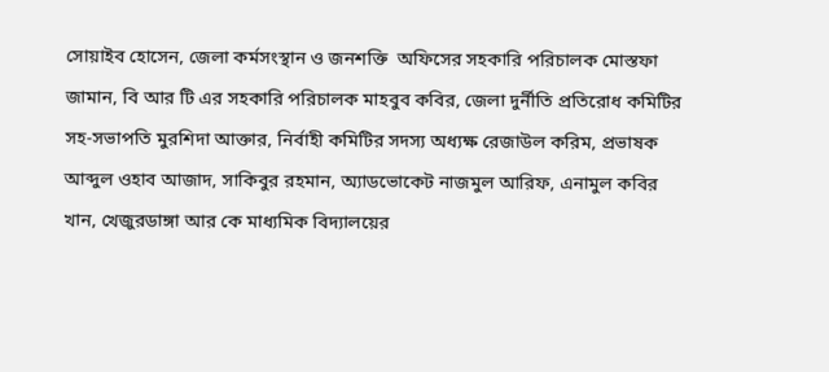সোয়াইব হোসেন, জেলা কর্মসংস্থান ও জনশক্তি  অফিসের সহকারি পরিচালক মোস্তফা জামান, বি আর টি এর সহকারি পরিচালক মাহবুব কবির, জেলা দুর্নীতি প্রতিরোধ কমিটির সহ-সভাপতি মুরশিদা আক্তার, নির্বাহী কমিটির সদস্য অধ্যক্ষ রেজাউল করিম, প্রভাষক আব্দুল ওহাব আজাদ, সাকিবুর রহমান, অ্যাডভোকেট নাজমুল আরিফ, এনামুল কবির খান, খেজুরডাঙ্গা আর কে মাধ্যমিক বিদ্যালয়ের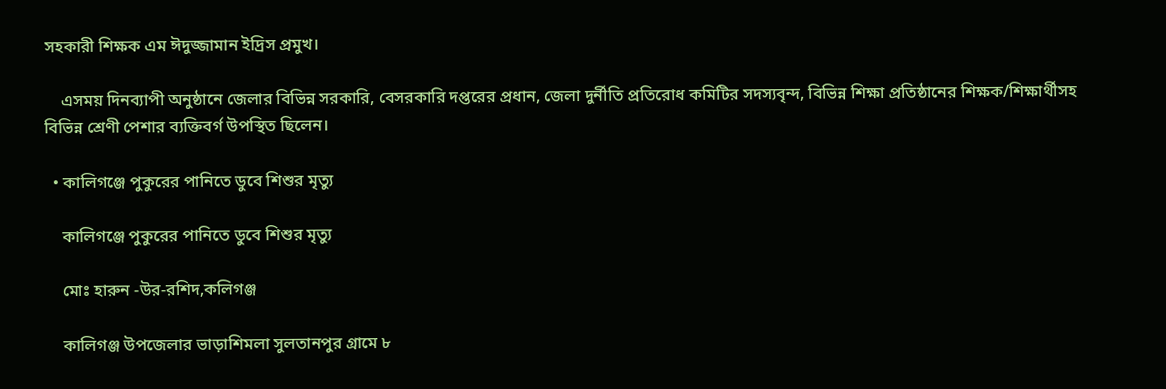সহকারী শিক্ষক এম ঈদুজ্জামান ইদ্রিস প্রমুখ।

    এসময় দিনব্যাপী অনুষ্ঠানে জেলার বিভিন্ন সরকারি, বেসরকারি দপ্তরের প্রধান, জেলা দুর্নীতি প্রতিরোধ কমিটির সদস্যবৃন্দ, বিভিন্ন শিক্ষা প্রতিষ্ঠানের শিক্ষক/শিক্ষার্থীসহ বিভিন্ন শ্রেণী পেশার ব্যক্তিবর্গ উপস্থিত ছিলেন।

  • কালিগঞ্জে পুকুরের পানিতে ডুবে শিশুর মৃত্যু

    কালিগঞ্জে পুকুরের পানিতে ডুবে শিশুর মৃত্যু

    মোঃ হারুন -উর-রশিদ,কলিগঞ্জ

    কালিগঞ্জ উপজেলার ভাড়াশিমলা সুলতানপুর গ্রামে ৮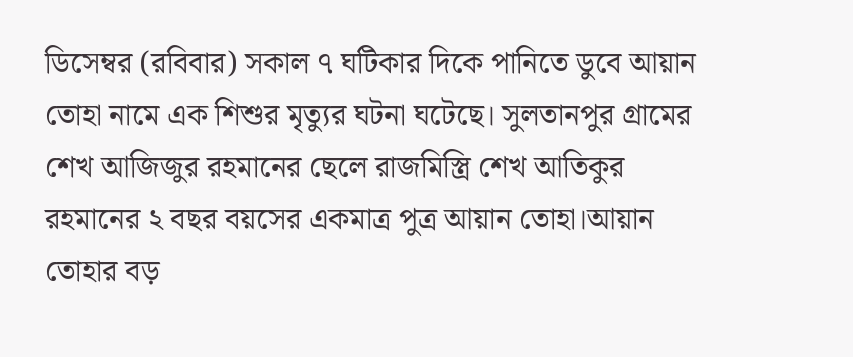ডিসেম্বর (রবিবার) সকাল ৭ ঘটিকার দিকে পানিতে ডুবে আয়ান তোহা নামে এক শিশুর মৃত্যুর ঘটনা ঘটেছে। সুলতানপুর গ্রামের শেখ আজিজুর রহমানের ছেলে রাজমিস্ত্রি শেখ আতিকুর রহমানের ২ বছর বয়সের একমাত্র পুত্র আয়ান তোহা।আয়ান তোহার বড়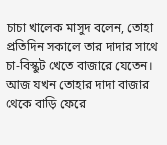চাচা খালেক মাসুদ বলেন, তোহা প্রতিদিন সকালে তার দাদার সাথে চা-বিস্কুট খেতে বাজারে যেতেন। আজ যখন তোহার দাদা বাজার থেকে বাড়ি ফেরে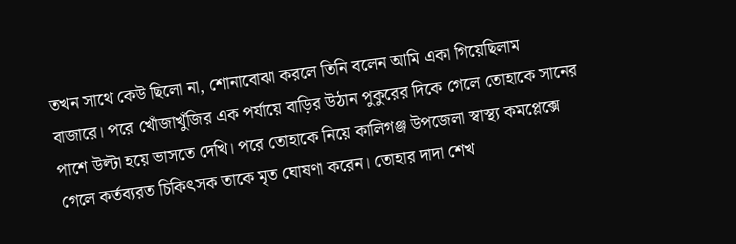তখন সাথে কেউ ছিলো না, শোনাবোঝা করলে তিনি বলেন আমি একা গিয়েছিলাম বাজারে। পরে খোঁজাখুঁজির এক পর্যায়ে বাড়ির উঠান পুকুরের দিকে গেলে তোহাকে সানের পাশে উল্টা হয়ে ভাসতে দেখি। পরে তোহাকে নিয়ে কালিগঞ্জ উপজেলা স্বাস্থ্য কমপ্লেক্সে গেলে কর্তব্যরত চিকিৎসক তাকে মৃত ঘোষণা করেন। তোহার দাদা শেখ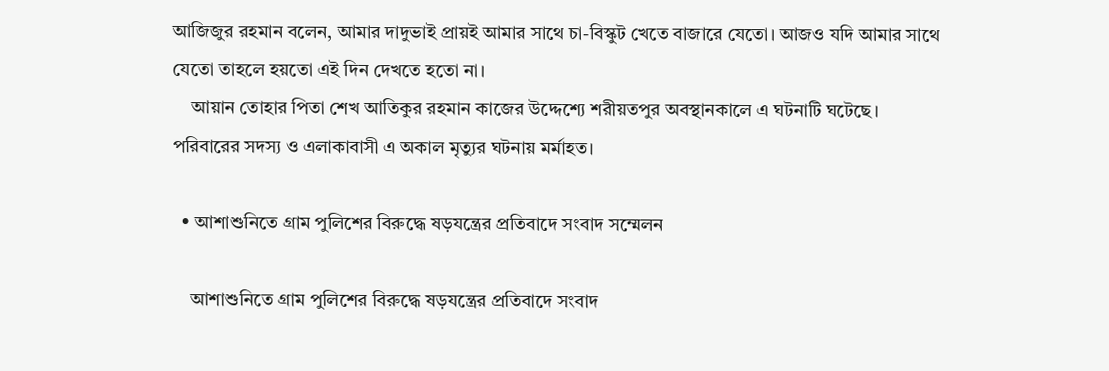আজিজুর রহমান বলেন, আমার দাদুভাই প্রায়ই আমার সাথে চা-বিস্কুট খেতে বাজারে যেতো। আজও যদি আমার সাথে যেতো তাহলে হয়তো এই দিন দেখতে হতো না।
    আয়ান তোহার পিতা শেখ আতিকুর রহমান কাজের উদ্দেশ্যে শরীয়তপুর অবস্থানকালে এ ঘটনাটি ঘটেছে। পরিবারের সদস্য ও এলাকাবাসী এ অকাল মৃত্যুর ঘটনায় মর্মাহত।

  • আশাশুনিতে গ্রাম পুলিশের বিরুদ্ধে ষড়যন্ত্রের প্রতিবাদে সংবাদ সম্মেলন

    আশাশুনিতে গ্রাম পুলিশের বিরুদ্ধে ষড়যন্ত্রের প্রতিবাদে সংবাদ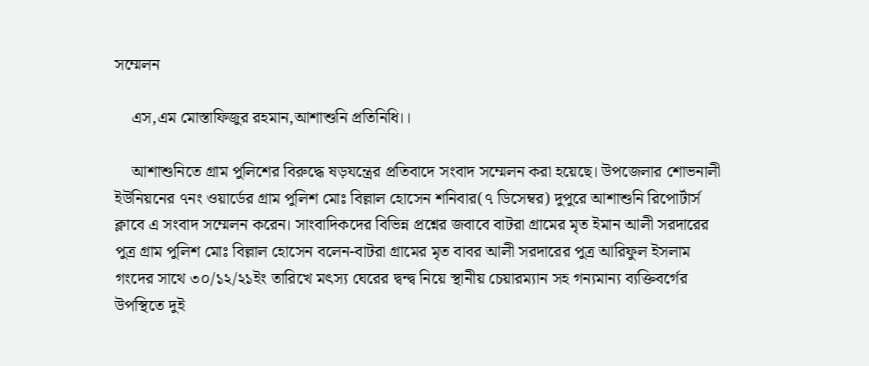সম্মেলন

    এস,এম মোস্তাফিজুর রহমান,আশাশুনি প্রতিনিধি।।

    আশাশুনিতে গ্রাম পুলিশের বিরুদ্ধে ষড়যন্ত্রের প্রতিবাদে সংবাদ সম্মেলন করা হয়েছে। উপজেলার শোভনালী ইউনিয়নের ৭নং ওয়ার্ডের গ্রাম পুলিশ মোঃ বিল্লাল হোসেন শনিবার(৭ ডিসেম্বর) দুপুরে আশাশুনি রিপোর্টার্স ক্লাবে এ সংবাদ সম্মেলন করেন। সাংবাদিকদের বিভিন্ন প্রশ্নের জবাবে বাটরা গ্রামের মৃত ইমান আলী সরদারের পুত্র গ্রাম পুলিশ মোঃ বিল্লাল হোসেন বলেন-বাটরা গ্রামের মৃত বাবর আলী সরদারের পুত্র আরিফুল ইসলাম গংদের সাথে ৩০/১২/২১ইং তারিখে মৎস্য ঘেরের দ্বন্দ্ব নিয়ে স্থানীয় চেয়ারম্যান সহ গন্যমান্য ব্যক্তিবর্গের উপস্থিতে দুই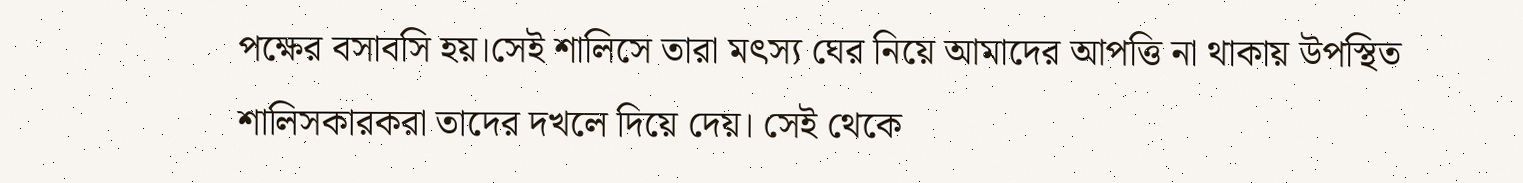পক্ষের বসাবসি হয়।সেই শালিসে তারা মৎস্য ঘের নিয়ে আমাদের আপত্তি না থাকায় উপস্থিত শালিসকারকরা তাদের দখলে দিয়ে দেয়। সেই থেকে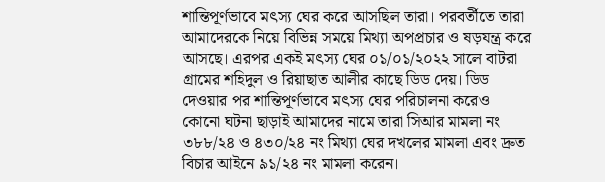শান্তিপূর্ণভাবে মৎস্য ঘের করে আসছিল তারা। পরবর্তীতে তারা আমাদেরকে নিয়ে বিভিন্ন সময়ে মিথ্যা অপপ্রচার ও ষড়যন্ত্র করে আসছে। এরপর একই মৎস্য ঘের ০১/০১/২০২২ সালে বাটরা গ্রামের শহিদুল ও রিয়াছাত আলীর কাছে ডিড দেয়। ডিড দেওয়ার পর শান্তিপূর্ণভাবে মৎস্য ঘের পরিচালনা করেও কোনো ঘটনা ছাড়াই আমাদের নামে তারা সিআর মামলা নং ৩৮৮/২৪ ও ৪৩০/২৪ নং মিথ্যা ঘের দখলের মামলা এবং দ্রুত বিচার আইনে ৯১/২৪ নং মামলা করেন।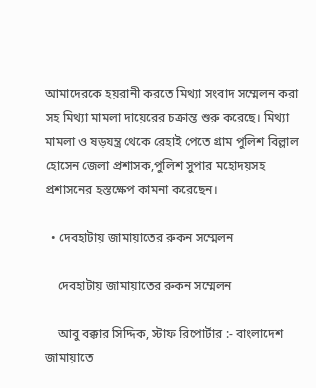আমাদেরকে হয়রানী করতে মিথ্যা সংবাদ সম্মেলন করা সহ মিথ্যা মামলা দায়েরের চক্রান্ত শুরু করেছে। মিথ্যা মামলা ও ষড়যন্ত্র থেকে রেহাই পেতে গ্রাম পুলিশ বিল্লাল হোসেন জেলা প্রশাসক,পুলিশ সুপার মহোদয়সহ প্রশাসনের হস্তক্ষেপ কামনা করেছেন।

  • দেবহাটায় জামায়াতের রুকন সম্মেলন

    দেবহাটায় জামায়াতের রুকন সম্মেলন

    আবু বক্কার সিদ্দিক, স্টাফ রিপোর্টার :- বাংলাদেশ জামায়াতে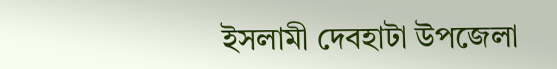ইসলামী দেবহাটা উপজেলা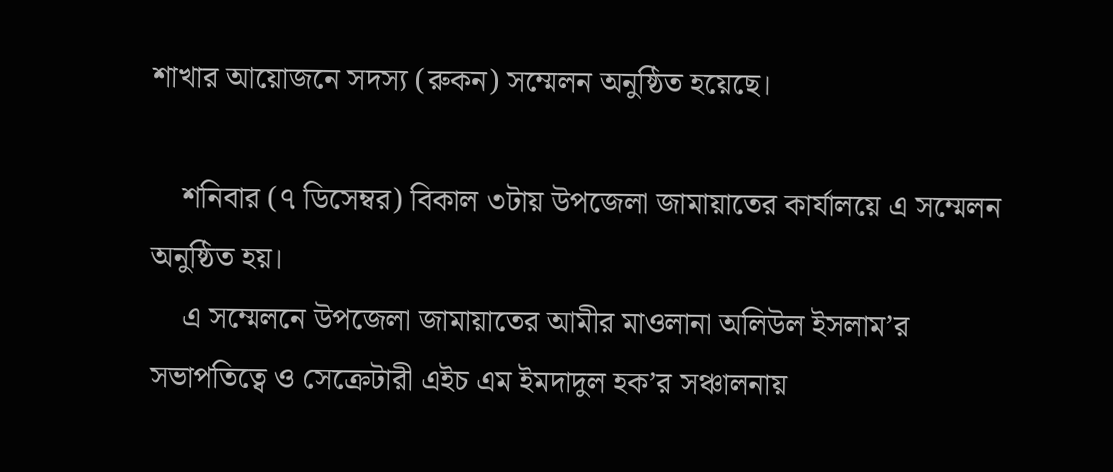শাখার আয়োজনে সদস্য (রুকন) সম্মেলন অনুষ্ঠিত হয়েছে।

    শনিবার (৭ ডিসেম্বর) বিকাল ৩টায় উপজেলা জামায়াতের কার্যালয়ে এ সম্মেলন অনুষ্ঠিত হয়।
    এ সম্মেলনে উপজেলা জামায়াতের আমীর মাওলানা অলিউল ইসলাম’র সভাপতিত্বে ও সেক্রেটারী এইচ এম ইমদাদুল হক’র সঞ্চালনায়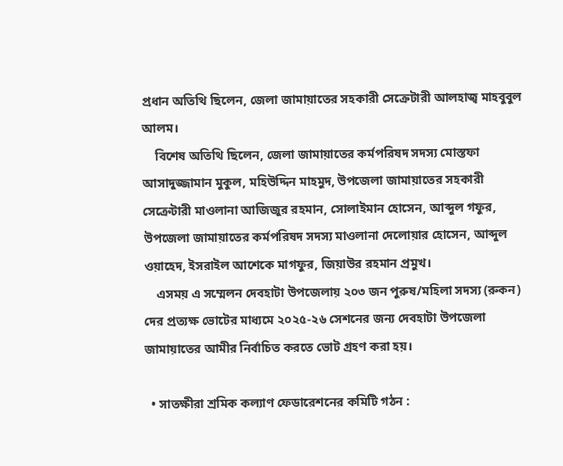প্রধান অতিথি ছিলেন, জেলা জামায়াতের সহকারী সেক্রেটারী আলহাজ্ব মাহবুবুল আলম।
    বিশেষ অতিথি ছিলেন, জেলা জামায়াতের কর্মপরিষদ সদস্য মোস্তফা আসাদুজ্জামান মুকুল, মহিউদ্দিন মাহমুদ, উপজেলা জামায়াতের সহকারী সেক্রেটারী মাওলানা আজিজুর রহমান, সোলাইমান হোসেন, আব্দুল গফুর, উপজেলা জামায়াতের কর্মপরিষদ সদস্য মাওলানা দেলোয়ার হোসেন, আব্দুল ওয়াহেদ, ইসরাইল আশেকে মাগফুর, জিয়াউর রহমান প্রমুখ।
    এসময় এ সম্মেলন দেবহাটা উপজেলায় ২০৩ জন পুরুষ/মহিলা সদস্য (রুকন) দের প্রত্যক্ষ ভোটের মাধ্যমে ২০২৫-২৬ সেশনের জন্য দেবহাটা উপজেলা জামায়াতের আমীর নির্বাচিত করতে ভোট গ্রহণ করা হয়।

  • সাতক্ষীরা শ্রমিক কল্যাণ ফেডারেশনের কমিটি গঠন :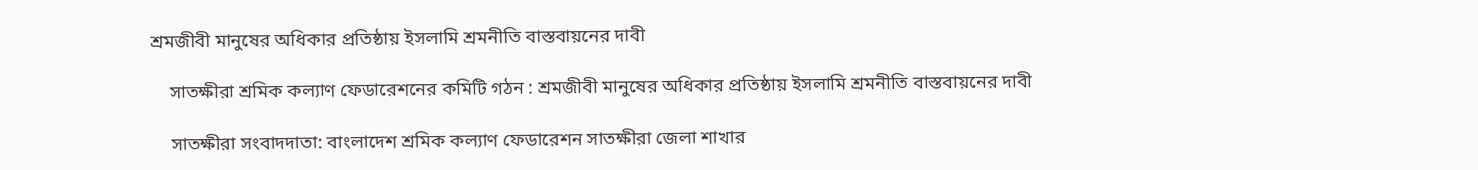শ্রমজীবী মানুষের অধিকার প্রতিষ্ঠায় ইসলামি শ্রমনীতি বাস্তবায়নের দাবী

    সাতক্ষীরা শ্রমিক কল্যাণ ফেডারেশনের কমিটি গঠন : শ্রমজীবী মানুষের অধিকার প্রতিষ্ঠায় ইসলামি শ্রমনীতি বাস্তবায়নের দাবী

    সাতক্ষীরা সংবাদদাতা: বাংলাদেশ শ্রমিক কল্যাণ ফেডারেশন সাতক্ষীরা জেলা শাখার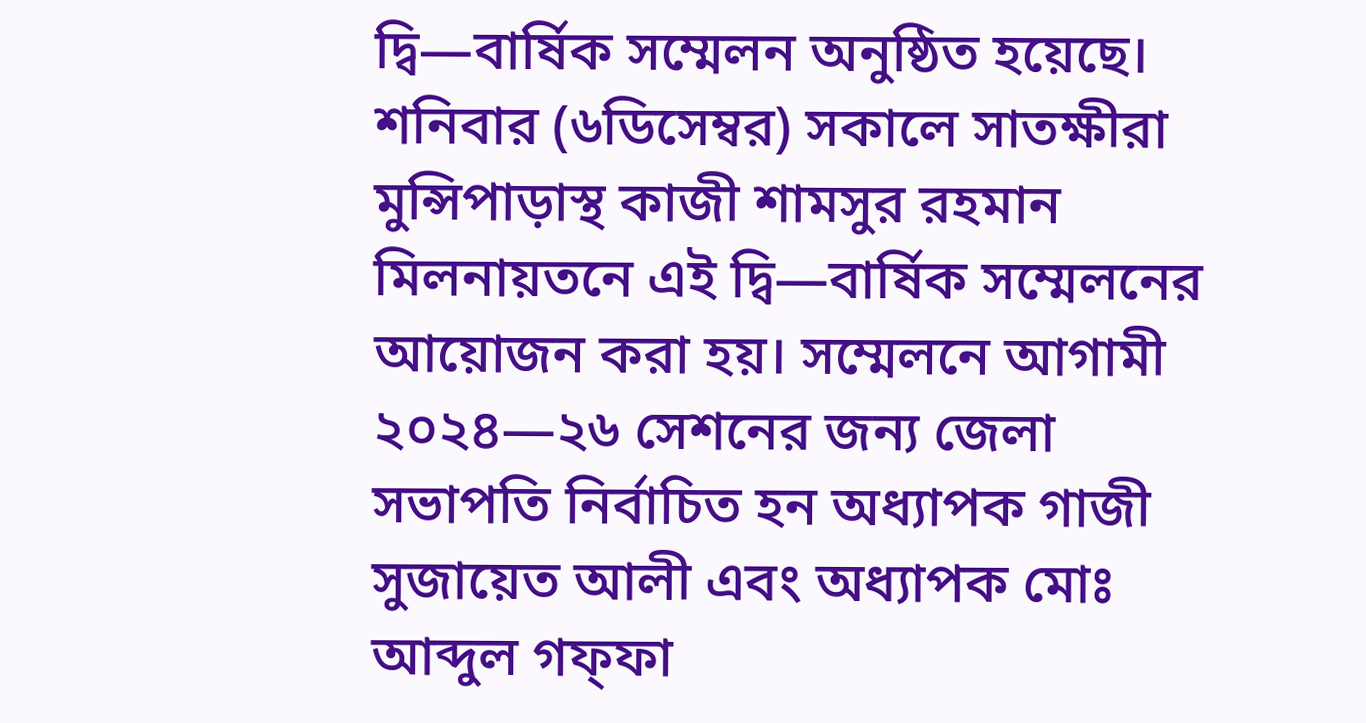দ্বি—বার্ষিক সম্মেলন অনুষ্ঠিত হয়েছে। শনিবার (৬ডিসেম্বর) সকালে সাতক্ষীরা মুন্সিপাড়াস্থ কাজী শামসুর রহমান মিলনায়তনে এই দ্বি—বার্ষিক সম্মেলনের আয়োজন করা হয়। সম্মেলনে আগামী ২০২৪—২৬ সেশনের জন্য জেলা সভাপতি নির্বাচিত হন অধ্যাপক গাজী সুজায়েত আলী এবং অধ্যাপক মোঃ আব্দুল গফ্ফা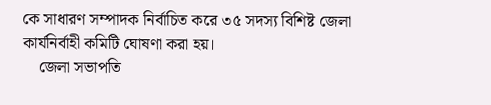কে সাধারণ সম্পাদক নির্বাচিত করে ৩৫ সদস্য বিশিষ্ট জেলা কার্যনির্বাহী কমিটি ঘোষণা করা হয়।
    জেলা সভাপতি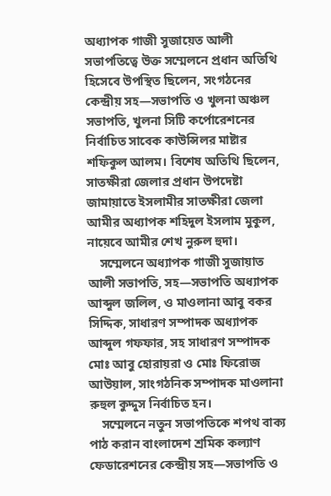অধ্যাপক গাজী সুজায়েত আলী সভাপতিত্বে উক্ত সম্মেলনে প্রধান অতিথি হিসেবে উপস্থিত ছিলেন, সংগঠনের কেন্দ্রীয় সহ—সভাপতি ও খুলনা অঞ্চল সভাপতি, খুলনা সিটি কর্পোরেশনের নির্বাচিত সাবেক কাউন্সিলর মাষ্টার শফিকুল আলম। বিশেষ অতিথি ছিলেন, সাতক্ষীরা জেলার প্রধান উপদেষ্টা জামায়াতে ইসলামীর সাতক্ষীরা জেলা আমীর অধ্যাপক শহিদুল ইসলাম মুকুল, নায়েবে আমীর শেখ নুরুল হুদা।
    সম্মেলনে অধ্যাপক গাজী সুজায়াত আলী সভাপতি, সহ—সভাপতি অধ্যাপক আব্দুল জলিল, ও মাওলানা আবু বকর সিদ্দিক, সাধারণ সম্পাদক অধ্যাপক আব্দুল গফফার, সহ সাধারণ সম্পাদক মোঃ আবু হোরায়রা ও মোঃ ফিরোজ আউয়াল, সাংগঠনিক সম্পাদক মাওলানা রুহুল কুদ্দুস নির্বাচিত হন।
    সম্মেলনে নতুন সভাপতিকে শপথ বাক্য পাঠ করান বাংলাদেশ শ্রমিক কল্যাণ ফেডারেশনের কেন্দ্রীয় সহ—সভাপতি ও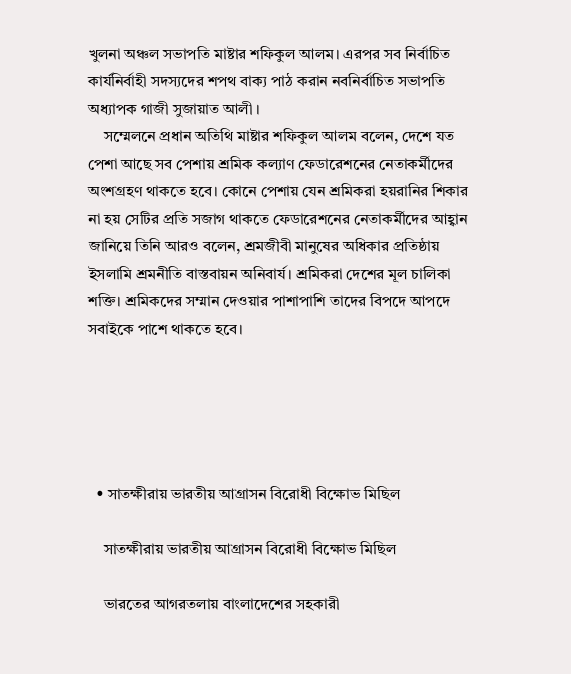খুলনা অঞ্চল সভাপতি মাষ্টার শফিকুল আলম। এরপর সব নির্বাচিত কার্যনির্বাহী সদস্যদের শপথ বাক্য পাঠ করান নবনির্বাচিত সভাপতি অধ্যাপক গাজী সুজায়াত আলী ।
    সম্মেলনে প্রধান অতিথি মাষ্টার শফিকুল আলম বলেন, দেশে যত পেশা আছে সব পেশায় শ্রমিক কল্যাণ ফেডারেশনের নেতাকর্মীদের অংশগ্রহণ থাকতে হবে। কোনে পেশায় যেন শ্রমিকরা হয়রানির শিকার না হয় সেটির প্রতি সজাগ থাকতে ফেডারেশনের নেতাকর্মীদের আহ্বান জানিয়ে তিনি আরও বলেন, শ্রমজীবী মানুষের অধিকার প্রতিষ্ঠায় ইসলামি শ্রমনীতি বাস্তবায়ন অনিবার্য। শ্রমিকরা দেশের মূল চালিকা শক্তি। শ্রমিকদের সম্মান দেওয়ার পাশাপাশি তাদের বিপদে আপদে সবাইকে পাশে থাকতে হবে।





  • সাতক্ষীরায় ভারতীয় আগ্রাসন বিরোধী বিক্ষোভ মিছিল

    সাতক্ষীরায় ভারতীয় আগ্রাসন বিরোধী বিক্ষোভ মিছিল

    ভারতের আগরতলায় বাংলাদেশের সহকারী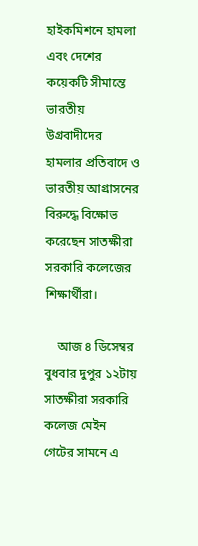হাইকমিশনে হামলা এবং দেশের কয়েকটি সীমান্তে ভারতীয় উগ্রবাদীদের হামলার প্রতিবাদে ও ভারতীয় আগ্রাসনের বিরুদ্ধে বিক্ষোভ করেছেন সাতক্ষীরা সরকারি কলেজের শিক্ষার্থীরা।

    আজ ৪ ডিসেম্বর বুধবার দুপুর ১২টায় সাতক্ষীরা সরকারি কলেজ মেইন গেটের সামনে এ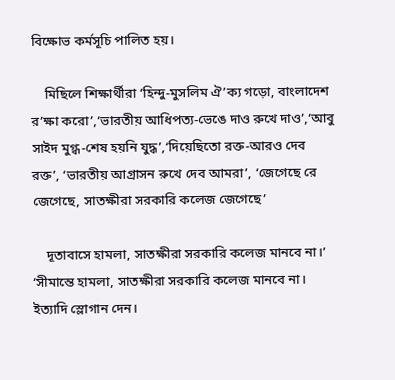বিক্ষোভ কর্মসূচি পালিত হয়।

    মিছিলে শিক্ষার্থীরা ‘হিন্দু-মুসলিম ঐ’ক্য গড়ো, বাংলাদেশ র’ক্ষা করো’,‘ভারতীয় আধিপত্য-ভেঙে দাও রুখে দাও’,‘আবু সাইদ মুগ্ধ-শেষ হয়নি যুদ্ধ’,‘দিয়েছিতো রক্ত-আরও দেব রক্ত’, ‘ভারতীয় আগ্রাসন রুখে দেব আমরা’, ‘জেগেছে রে জেগেছে, সাতক্ষীরা সরকারি কলেজ জেগেছে’

    দূতাবাসে হামলা, সাতক্ষীরা সরকারি কলেজ মানবে না।’ ‘সীমান্তে হামলা, সাতক্ষীরা সরকারি কলেজ মানবে না। ইত্যাদি স্লোগান দেন।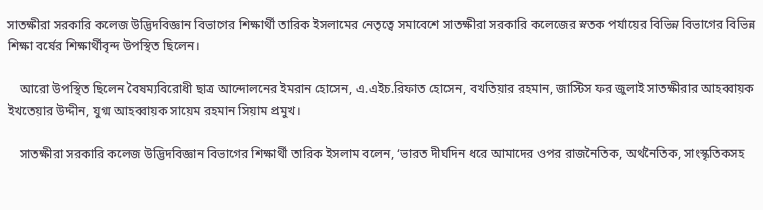সাতক্ষীরা সরকারি কলেজ উদ্ভিদবিজ্ঞান বিভাগের শিক্ষার্থী তারিক ইসলামের নেতৃত্বে সমাবেশে সাতক্ষীরা সরকারি কলেজের স্নতক পর্যায়ের বিভিন্ন বিভাগের বিভিন্ন শিক্ষা বর্ষের শিক্ষার্থীবৃন্দ উপস্থিত ছিলেন।

    আরো উপস্থিত ছিলেন বৈষম্যবিরোধী ছাত্র আন্দোলনের ইমরান হোসেন, এ.এইচ.রিফাত হোসেন, বখতিয়ার রহমান, জাস্টিস ফর জুলাই সাতক্ষীরার আহব্বায়ক ইখতেয়ার উদ্দীন, যুগ্ম আহব্বায়ক সায়েম রহমান সিয়াম প্রমুখ।

    সাতক্ষীরা সরকারি কলেজ উদ্ভিদবিজ্ঞান বিভাগের শিক্ষার্থী তারিক ইসলাম বলেন, ‘ভারত দীর্ঘদিন ধরে আমাদের ওপর রাজনৈতিক, অর্থনৈতিক, সাংস্কৃতিকসহ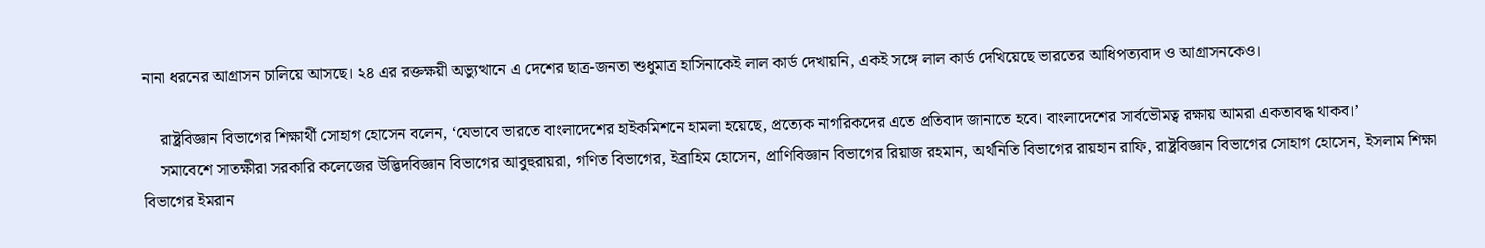নানা ধরনের আগ্রাসন চালিয়ে আসছে। ২৪ এর রক্তক্ষয়ী অভ্যুত্থানে এ দেশের ছাত্র-জনতা শুধুমাত্র হাসিনাকেই লাল কার্ড দেখায়নি, একই সঙ্গে লাল কার্ড দেখিয়েছে ভারতের আধিপত্যবাদ ও আগ্রাসনকেও।

    রাষ্ট্রবিজ্ঞান বিভাগের শিক্ষার্থী সোহাগ হোসেন বলেন, ‘যেভাবে ভারতে বাংলাদেশের হাইকমিশনে হামলা হয়েছে, প্রত্যেক নাগরিকদের এতে প্রতিবাদ জানাতে হবে। বাংলাদেশের সার্বভৌমত্ব রক্ষায় আমরা একতাবদ্ধ থাকব।’
    সমাবেশে সাতক্ষীরা সরকারি কলেজের উদ্ভিদবিজ্ঞান বিভাগের আবুহুরায়রা, গণিত বিভাগের, ইব্রাহিম হোসেন, প্রাণিবিজ্ঞান বিভাগের রিয়াজ রহমান, অর্থনিতি বিভাগের রায়হান রাফি, রাষ্ট্রবিজ্ঞান বিভাগের সোহাগ হোসেন, ইসলাম শিক্ষা বিভাগের ইমরান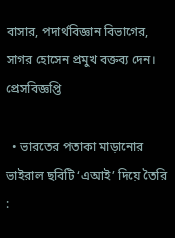বাসার, পদার্থবিজ্ঞান বিভাগের, সাগর হোসেন প্রমুখ বক্তব্য দেন। প্রেসবিজ্ঞপ্তি

  • ভারতের পতাকা মাড়ানোর ভাইরাল ছবিটি ‘এআই’ দিয়ে তৈরি :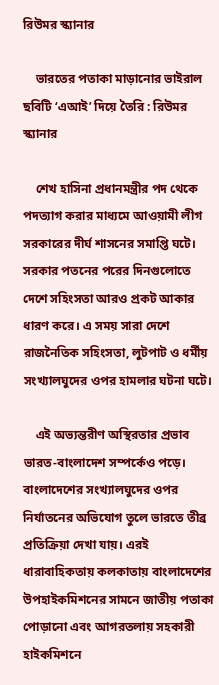রিউমর স্ক্যানার

    ভারতের পতাকা মাড়ানোর ভাইরাল ছবিটি ‘এআই’ দিয়ে তৈরি : রিউমর স্ক্যানার

    শেখ হাসিনা প্রধানমন্ত্রীর পদ থেকে পদত্যাগ করার মাধ্যমে আওয়ামী লীগ সরকারের দীর্ঘ শাসনের সমাপ্তি ঘটে। সরকার পতনের পরের দিনগুলোতে দেশে সহিংসতা আরও প্রকট আকার ধারণ করে। এ সময় সারা দেশে রাজনৈতিক সহিংসতা, লুটপাট ও ধর্মীয় সংখ্যালঘুদের ওপর হামলার ঘটনা ঘটে।

    এই অভ্যন্তরীণ অস্থিরতার প্রভাব ভারত-বাংলাদেশ সম্পর্কেও পড়ে। বাংলাদেশের সংখ্যালঘুদের ওপর নির্যাতনের অভিযোগ তুলে ভারতে তীব্র প্রতিক্রিয়া দেখা যায়। এরই ধারাবাহিকতায় কলকাতায় বাংলাদেশের উপহাইকমিশনের সামনে জাতীয় পতাকা পোড়ানো এবং আগরতলায় সহকারী হাইকমিশনে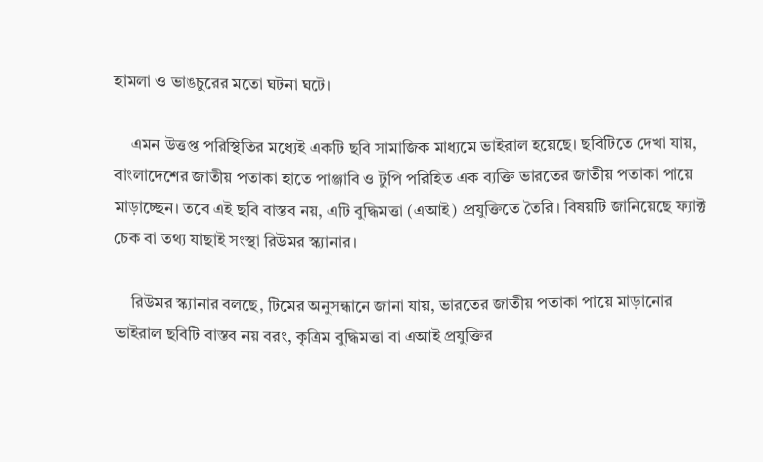হামলা ও ভাঙচুরের মতো ঘটনা ঘটে।

    এমন উত্তপ্ত পরিস্থিতির মধ্যেই একটি ছবি সামাজিক মাধ্যমে ভাইরাল হয়েছে। ছবিটিতে দেখা যায়, বাংলাদেশের জাতীয় পতাকা হাতে পাঞ্জাবি ও টুপি পরিহিত এক ব্যক্তি ভারতের জাতীয় পতাকা পায়ে মাড়াচ্ছেন। তবে এই ছবি বাস্তব নয়, এটি বুদ্ধিমত্তা (এআই) প্রযুক্তিতে তৈরি। বিষয়টি জানিয়েছে ফ্যাক্ট চেক বা তথ্য যাছাই সংস্থা রিউমর স্ক্যানার।

    রিউমর স্ক্যানার বলছে, টিমের অনুসন্ধানে জানা যায়, ভারতের জাতীয় পতাকা পায়ে মাড়ানোর ভাইরাল ছবিটি বাস্তব নয় বরং, কৃত্রিম বুদ্ধিমত্তা বা এআই প্রযুক্তির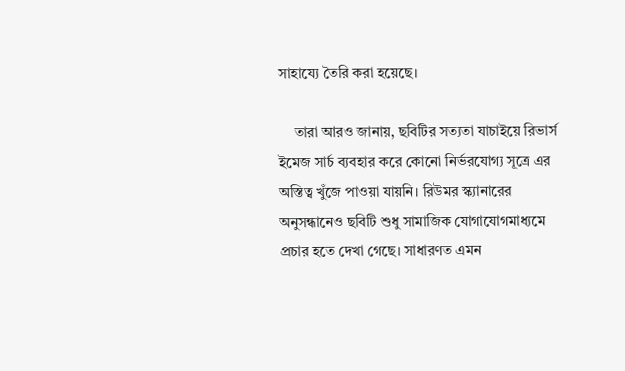সাহায্যে তৈরি করা হয়েছে।

    তারা আরও জানায়, ছবিটির সত্যতা যাচাইয়ে রিভার্স ইমেজ সার্চ ব্যবহার করে কোনো নির্ভরযোগ্য সূত্রে এর অস্তিত্ব খুঁজে পাওয়া যায়নি। রিউমর স্ক্যানারের অনুসন্ধানেও ছবিটি শুধু সামাজিক যোগাযোগমাধ্যমে প্রচার হতে দেখা গেছে। সাধারণত এমন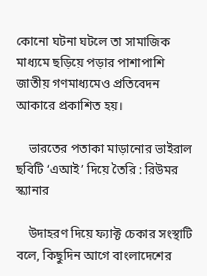কোনো ঘটনা ঘটলে তা সামাজিক মাধ্যমে ছড়িয়ে পড়ার পাশাপাশি জাতীয় গণমাধ্যমেও প্রতিবেদন আকারে প্রকাশিত হয়।

    ভারতের পতাকা মাড়ানোর ভাইরাল ছবিটি ‘এআই’ দিয়ে তৈরি : রিউমর স্ক্যানার

    উদাহরণ দিয়ে ফ্যাক্ট চেকার সংস্থাটি বলে, কিছুদিন আগে বাংলাদেশের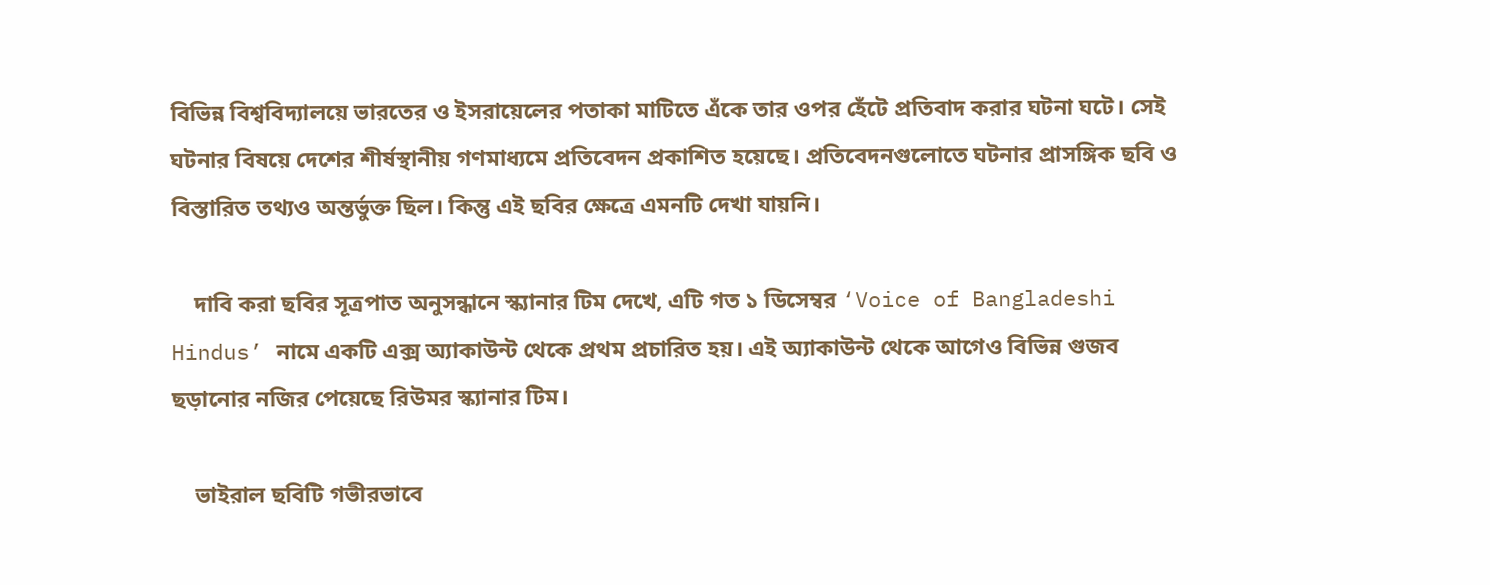বিভিন্ন বিশ্ববিদ্যালয়ে ভারতের ও ইসরায়েলের পতাকা মাটিতে এঁকে তার ওপর হেঁটে প্রতিবাদ করার ঘটনা ঘটে। সেই ঘটনার বিষয়ে দেশের শীর্ষস্থানীয় গণমাধ্যমে প্রতিবেদন প্রকাশিত হয়েছে। প্রতিবেদনগুলোতে ঘটনার প্রাসঙ্গিক ছবি ও বিস্তারিত তথ্যও অন্তর্ভুক্ত ছিল। কিন্তু এই ছবির ক্ষেত্রে এমনটি দেখা যায়নি।

    দাবি করা ছবির সূত্রপাত অনুসন্ধানে স্ক্যানার টিম দেখে, এটি গত ১ ডিসেম্বর ‘Voice of Bangladeshi Hindus’ নামে একটি এক্স অ্যাকাউন্ট থেকে প্রথম প্রচারিত হয়। এই অ্যাকাউন্ট থেকে আগেও বিভিন্ন গুজব ছড়ানোর নজির পেয়েছে রিউমর স্ক্যানার টিম।

    ভাইরাল ছবিটি গভীরভাবে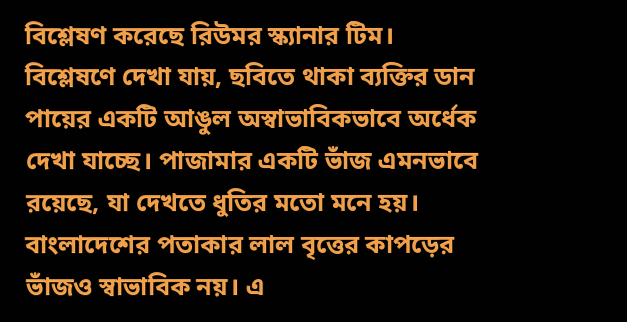বিশ্লেষণ করেছে রিউমর স্ক্যানার টিম। বিশ্লেষণে দেখা যায়, ছবিতে থাকা ব্যক্তির ডান পায়ের একটি আঙুল অস্বাভাবিকভাবে অর্ধেক দেখা যাচ্ছে। পাজামার একটি ভাঁজ এমনভাবে রয়েছে, যা দেখতে ধুতির মতো মনে হয়। বাংলাদেশের পতাকার লাল বৃত্তের কাপড়ের ভাঁজও স্বাভাবিক নয়। এ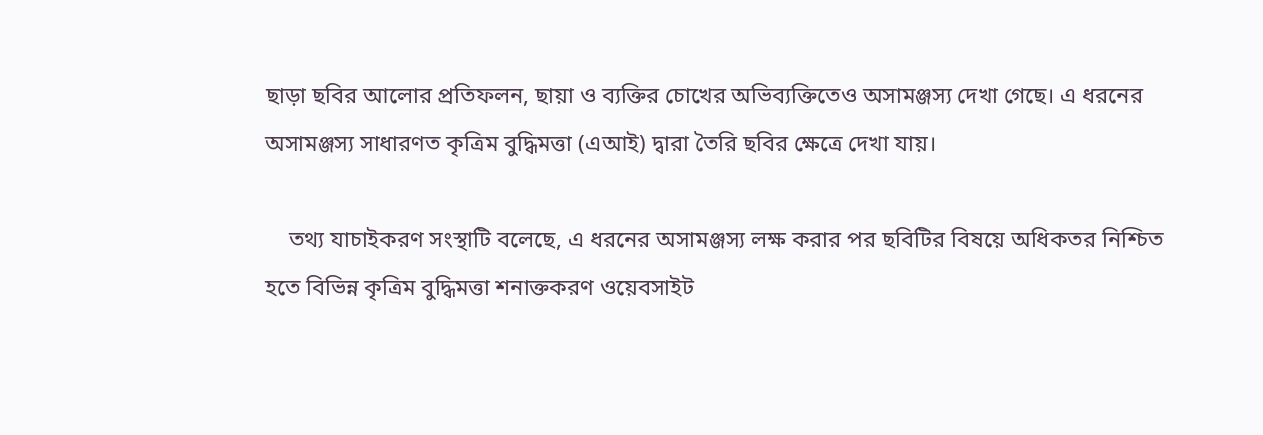ছাড়া ছবির আলোর প্রতিফলন, ছায়া ও ব্যক্তির চোখের অভিব্যক্তিতেও অসামঞ্জস্য দেখা গেছে। এ ধরনের অসামঞ্জস্য সাধারণত কৃত্রিম বুদ্ধিমত্তা (এআই) দ্বারা তৈরি ছবির ক্ষেত্রে দেখা যায়।

    তথ্য যাচাইকরণ সংস্থাটি বলেছে, এ ধরনের অসামঞ্জস্য লক্ষ করার পর ছবিটির বিষয়ে অধিকতর নিশ্চিত হতে বিভিন্ন কৃত্রিম বুদ্ধিমত্তা শনাক্তকরণ ওয়েবসাইট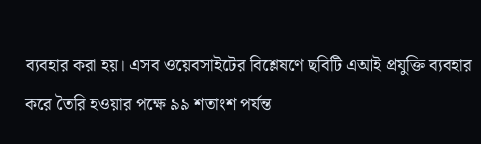ব্যবহার করা হয়। এসব ওয়েবসাইটের বিশ্লেষণে ছবিটি এআই প্রযুক্তি ব্যবহার করে তৈরি হওয়ার পক্ষে ৯৯ শতাংশ পর্যন্ত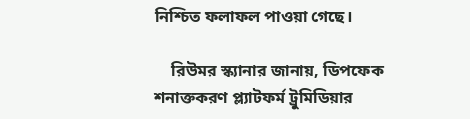নিশ্চিত ফলাফল পাওয়া গেছে।

    রিউমর স্ক্যানার জানায়, ডিপফেক শনাক্তকরণ প্ল্যাটফর্ম ট্রুমিডিয়ার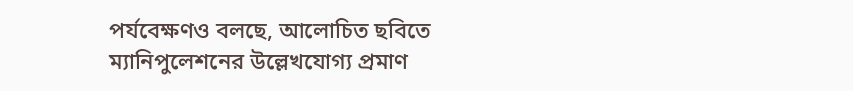পর্যবেক্ষণও বলছে, আলোচিত ছবিতে ম্যানিপুলেশনের উল্লেখযোগ্য প্রমাণ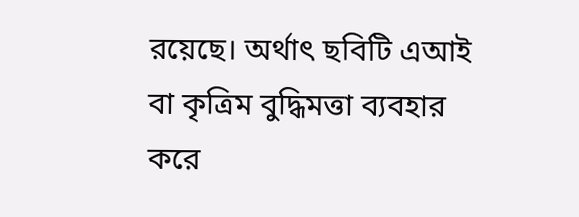রয়েছে। অর্থাৎ ছবিটি এআই বা কৃত্রিম বুদ্ধিমত্তা ব্যবহার করে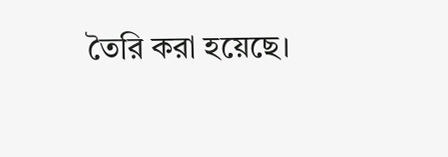তৈরি করা হয়েছে।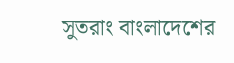সুতরাং বাংলাদেশের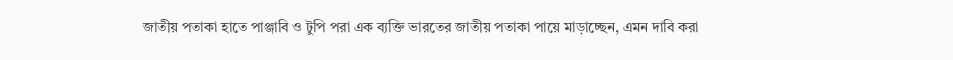জাতীয় পতাকা হাতে পাঞ্জাবি ও টুপি পরা এক ব্যক্তি ভারতের জাতীয় পতাকা পায়ে মাড়াচ্ছেন, এমন দাবি করা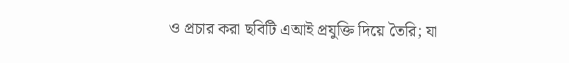ও প্রচার করা ছবিটি এআই প্রযুক্তি দিয়ে তৈরি; যা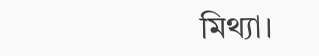মিথ্যা।